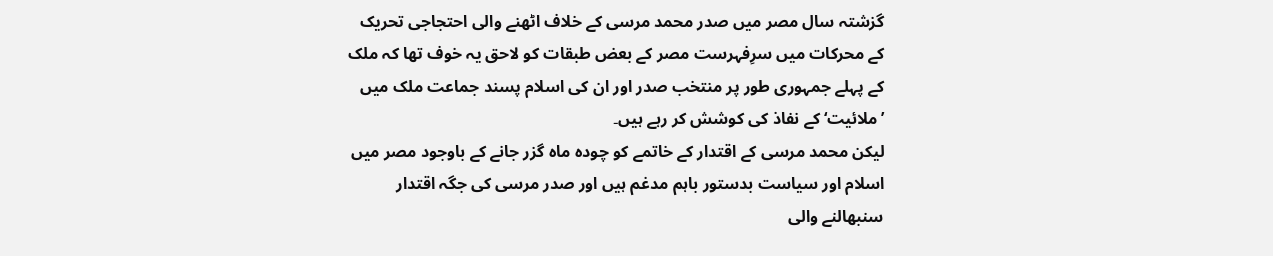گزشتہ سال مصر میں صدر محمد مرسی کے خلاف اٹھنے والی احتجاجی تحریک کے محرکات میں سرِفہرست مصر کے بعض طبقات کو لاحق یہ خوف تھا کہ ملک کے پہلے جمہوری طور پر منتخب صدر اور ان کی اسلام پسند جماعت ملک میں ’ملائیت‘ کے نفاذ کی کوشش کر رہے ہیں۔
لیکن محمد مرسی کے اقتدار کے خاتمے کو چودہ ماہ گزر جانے کے باوجود مصر میں اسلام اور سیاست بدستور باہم مدغم ہیں اور صدر مرسی کی جگہ اقتدار سنبھالنے والی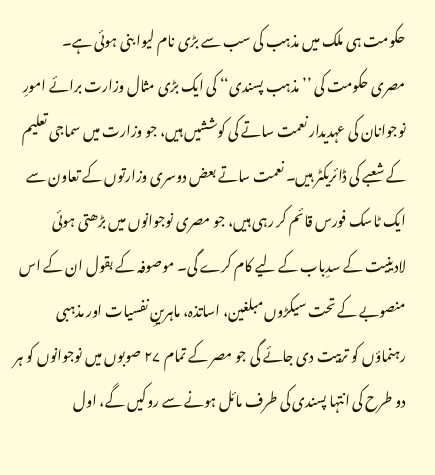حکومت ہی ملک میں مذہب کی سب سے بڑی نام لیوا بنی ہوئی ہے۔
مصری حکومت کی ’’مذہب پسندی‘‘ کی ایک بڑی مثال وزارت برائے امورِ نوجوانان کی عہدیدار نعمت ساتے کی کوششیں ہیں، جو وزارت میں سماجی تعلیم کے شعبے کی ڈائریکٹر ہیں۔ نعمت ساتے بعض دوسری وزارتوں کے تعاون سے ایک ٹاسک فورس قائم کر رہی ہیں، جو مصری نوجوانوں میں بڑھتی ہوئی لادینیت کے سدِباب کے لیے کام کرے گی۔ موصوفہ کے بقول ان کے اس منصوبے کے تحت سیکڑوں مبلغین، اساتذہ، ماہرینِ نفسیات اور مذہبی رہنماؤں کو تربیت دی جائے گی جو مصر کے تمام ۲۷ صوبوں میں نوجوانوں کو ہر دو طرح کی انتہا پسندی کی طرف مائل ہونے سے روکیں گے، اول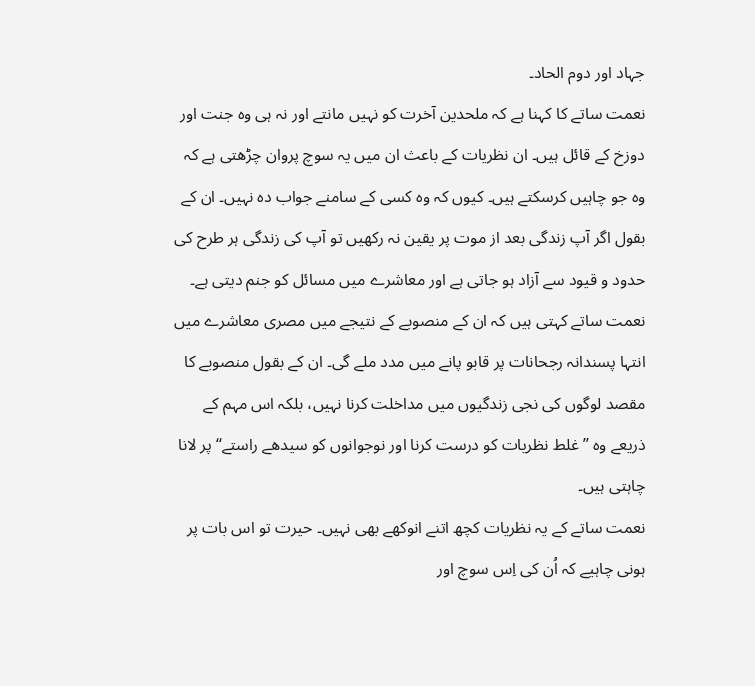جہاد اور دوم الحاد۔
نعمت ساتے کا کہنا ہے کہ ملحدین آخرت کو نہیں مانتے اور نہ ہی وہ جنت اور دوزخ کے قائل ہیں۔ ان نظریات کے باعث ان میں یہ سوچ پروان چڑھتی ہے کہ وہ جو چاہیں کرسکتے ہیں۔ کیوں کہ وہ کسی کے سامنے جواب دہ نہیں۔ ان کے بقول اگر آپ زندگی بعد از موت پر یقین نہ رکھیں تو آپ کی زندگی ہر طرح کی حدود و قیود سے آزاد ہو جاتی ہے اور معاشرے میں مسائل کو جنم دیتی ہے۔
نعمت ساتے کہتی ہیں کہ ان کے منصوبے کے نتیجے میں مصری معاشرے میں انتہا پسندانہ رجحانات پر قابو پانے میں مدد ملے گی۔ ان کے بقول منصوبے کا مقصد لوگوں کی نجی زندگیوں میں مداخلت کرنا نہیں، بلکہ اس مہم کے ذریعے وہ ’’غلط نظریات کو درست کرنا اور نوجوانوں کو سیدھے راستے‘‘ پر لانا چاہتی ہیں۔
نعمت ساتے کے یہ نظریات کچھ اتنے انوکھے بھی نہیں۔ حیرت تو اس بات پر ہونی چاہیے کہ اُن کی اِس سوچ اور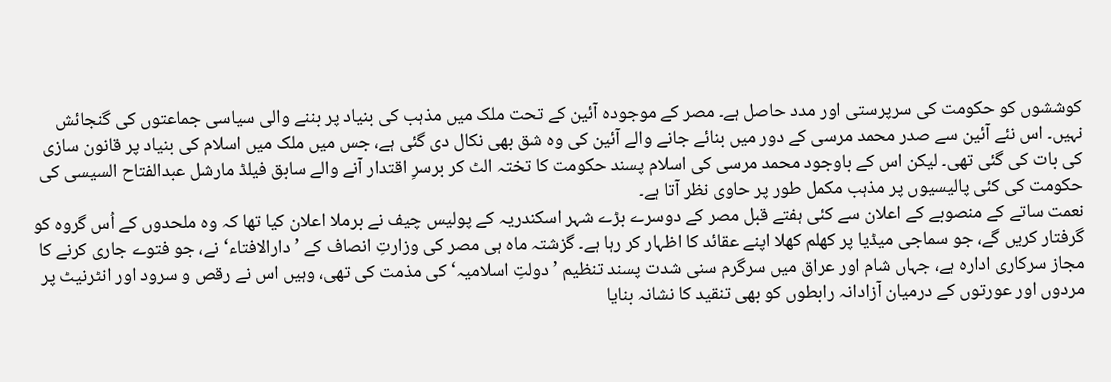کوششوں کو حکومت کی سرپرستی اور مدد حاصل ہے۔ مصر کے موجودہ آئین کے تحت ملک میں مذہب کی بنیاد پر بننے والی سیاسی جماعتوں کی گنجائش نہیں۔ اس نئے آئین سے صدر محمد مرسی کے دور میں بنائے جانے والے آئین کی وہ شق بھی نکال دی گئی ہے، جس میں ملک میں اسلام کی بنیاد پر قانون سازی کی بات کی گئی تھی۔ لیکن اس کے باوجود محمد مرسی کی اسلام پسند حکومت کا تختہ الٹ کر برسرِ اقتدار آنے والے سابق فیلڈ مارشل عبدالفتاح السیسی کی حکومت کی کئی پالیسیوں پر مذہب مکمل طور پر حاوی نظر آتا ہے۔
نعمت ساتے کے منصوبے کے اعلان سے کئی ہفتے قبل مصر کے دوسرے بڑے شہر اسکندریہ کے پولیس چیف نے برملا اعلان کیا تھا کہ وہ ملحدوں کے اُس گروہ کو گرفتار کریں گے، جو سماجی میڈیا پر کھلم کھلا اپنے عقائد کا اظہار کر رہا ہے۔ گزشتہ ماہ ہی مصر کی وزارتِ انصاف کے ’دارالافتاء‘ نے، جو فتوے جاری کرنے کا مجاز سرکاری ادارہ ہے، جہاں شام اور عراق میں سرگرم سنی شدت پسند تنظیم ’دولتِ اسلامیہ‘ کی مذمت کی تھی، وہیں اس نے رقص و سرود اور انٹرنیٹ پر مردوں اور عورتوں کے درمیان آزادانہ رابطوں کو بھی تنقید کا نشانہ بنایا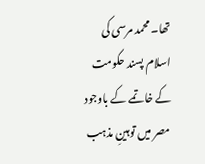تھا۔ محمد مرسی کی اسلام پسند حکومت کے خاتمے کے باوجود مصر میں توہینِ مذہب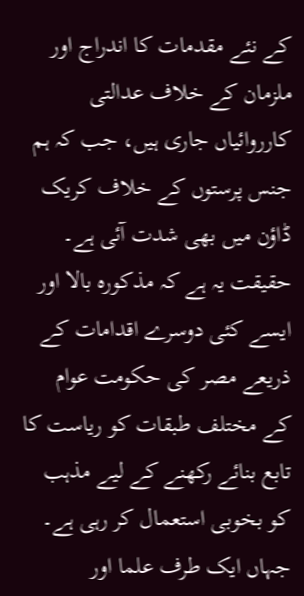کے نئے مقدمات کا اندراج اور ملزمان کے خلاف عدالتی کارروائیاں جاری ہیں، جب کہ ہم جنس پرستوں کے خلاف کریک ڈاؤن میں بھی شدت آئی ہے۔
حقیقت یہ ہے کہ مذکورہ بالا اور ایسے کئی دوسرے اقدامات کے ذریعے مصر کی حکومت عوام کے مختلف طبقات کو ریاست کا تابع بنائے رکھنے کے لیے مذہب کو بخوبی استعمال کر رہی ہے۔ جہاں ایک طرف علما اور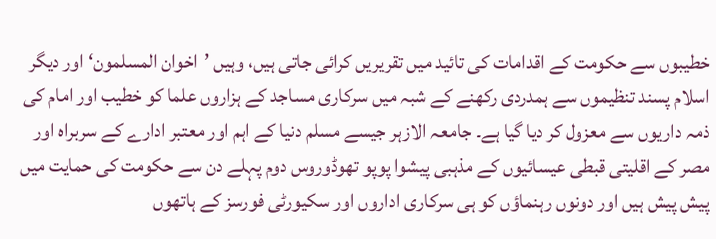خطیبوں سے حکومت کے اقدامات کی تائید میں تقریریں کرائی جاتی ہیں، وہیں ’اخوان المسلمون‘ اور دیگر اسلام پسند تنظیموں سے ہمدردی رکھنے کے شبہ میں سرکاری مساجد کے ہزاروں علما کو خطیب اور امام کی ذمہ داریوں سے معزول کر دیا گیا ہے۔ جامعہ الازہر جیسے مسلم دنیا کے اہم اور معتبر ادارے کے سربراہ اور مصر کے اقلیتی قبطی عیسائیوں کے مذہبی پیشوا پوپو تھوڈوروس دوم پہلے دن سے حکومت کی حمایت میں پیش پیش ہیں اور دونوں رہنماؤں کو ہی سرکاری اداروں اور سکیورٹی فورسز کے ہاتھوں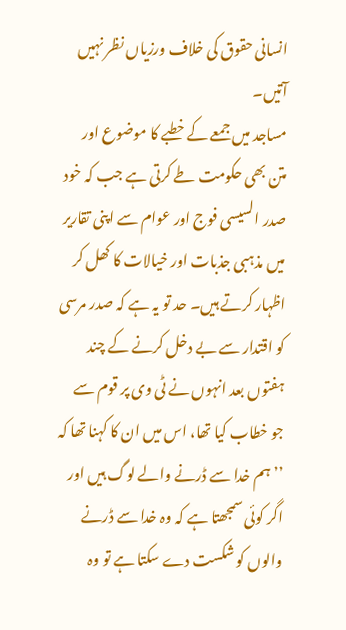انسانی حقوق کی خلاف ورزیاں نظر نہیں آتیں۔
مساجد میں جمعے کے خطبے کا موضوع اور متن بھی حکومت طے کرتی ہے جب کہ خود صدر السیسی فوج اور عوام سے اپنی تقاریر میں مذہبی جذبات اور خیالات کا کھل کر اظہار کرتے ہیں۔ حد تو یہ ہے کہ صدر مرسی کو اقتدار سے بے دخل کرنے کے چند ہفتوں بعد انہوں نے ٹی وی پر قوم سے جو خطاب کیا تھا، اس میں ان کا کہنا تھا کہ ’’ہم خدا سے ڈرنے والے لوگ ہیں اور اگر کوئی سمجھتا ہے کہ وہ خدا سے ڈرنے والوں کو شکست دے سکتا ہے تو وہ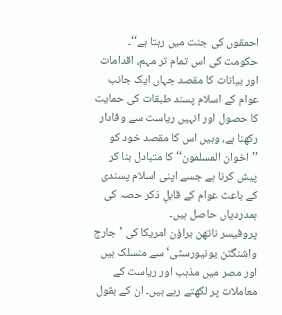احمقوں کی جنت میں رہتا ہے‘‘۔
حکومت کی اس تمام تر مہم، اقدامات اور بیانات کا مقصد جہاں ایک جانب عوام کے اسلام پسند طبقات کی حمایت کا حصول اور انہیں ریاست سے وفادار رکھنا ہے، وہیں اس کا مقصد خود کو ’’اخوان المسلمون‘‘ کا متبادل بنا کر پیش کرنا ہے جسے اپنی اسلام پسندی کے باعث عوام کے قابلِ ذکر حصہ کی ہمدردیاں حاصل ہیں۔
پروفیسر ناتھن براؤن امریکا کی ’جارج واشنگٹن یونیورسٹی‘ سے منسلک ہیں اور مصر میں مذہب اور ریاست کے معاملات پر لکھتے رہے ہیں۔ ان کے بقول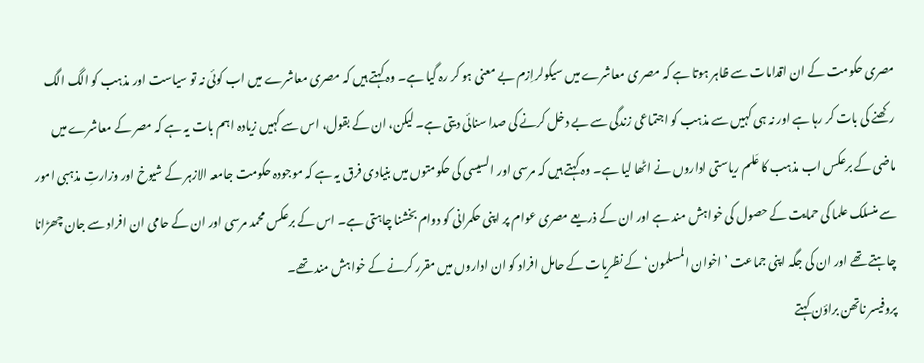مصری حکومت کے ان اقدامات سے ظاہر ہوتا ہے کہ مصر ی معاشرے میں سیکولراِزم بے معنی ہو کر رہ گیا ہے۔ وہ کہتے ہیں کہ مصری معاشرے میں اب کوئی نہ تو سیاست اور مذہب کو الگ الگ رکھنے کی بات کر رہا ہے اور نہ ہی کہیں سے مذہب کو اجتماعی زندگی سے بے دخل کرنے کی صدا سنائی دیتی ہے۔ لیکن، ان کے بقول، اس سے کہیں زیادہ اہم بات یہ ہے کہ مصر کے معاشرے میں ماضی کے برعکس اب مذہب کا عَلم ریاستی اداروں نے اٹھا لیا ہے۔ وہ کہتے ہیں کہ مرسی اور السیسی کی حکومتوں میں بنیادی فرق یہ ہے کہ موجودہ حکومت جامعہ الازہر کے شیوخ اور وزارتِ مذہبی امور سے منسلک علما کی حمایت کے حصول کی خواہش مند ہے اور ان کے ذریعے مصری عوام پر اپنی حکمرانی کو دوام بخشنا چاہتی ہے۔ اس کے برعکس محمد مرسی اور ان کے حامی ان افراد سے جان چھڑانا چاہتے تھے اور ان کی جگہ اپنی جماعت ’اخوان المسلمون‘ کے نظریات کے حامل افراد کو ان اداروں میں مقرر کرنے کے خواہش مند تھے۔
پروفیسر ناتھن براؤن کہتے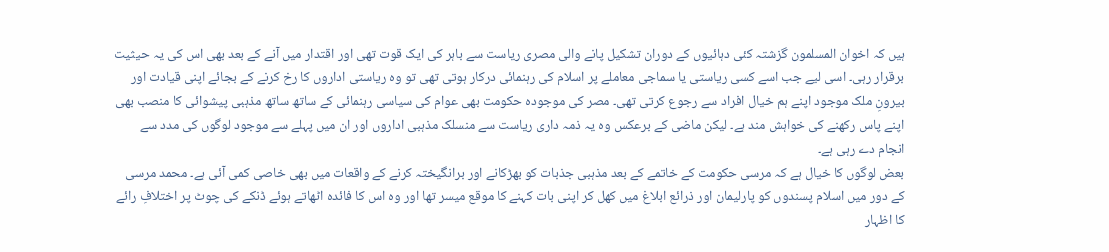ہیں کہ اخوان المسلمون گزشتہ کئی دہائیوں کے دوران تشکیل پانے والی مصری ریاست سے باہر کی ایک قوت تھی اور اقتدار میں آنے کے بعد بھی اس کی یہ حیثیت برقرار رہی۔ اسی لیے جب اسے کسی ریاستی یا سماجی معاملے پر اسلام کی رہنمائی درکار ہوتی تھی تو وہ ریاستی اداروں کا رخ کرنے کے بجائے اپنی قیادت اور بیرونِ ملک موجود اپنے ہم خیال افراد سے رجوع کرتی تھی۔ مصر کی موجودہ حکومت بھی عوام کی سیاسی رہنمائی کے ساتھ ساتھ مذہبی پیشوائی کا منصب بھی اپنے پاس رکھنے کی خواہش مند ہے۔ لیکن ماضی کے برعکس وہ یہ ذمہ داری ریاست سے منسلک مذہبی اداروں اور ان میں پہلے سے موجود لوگوں کی مدد سے انجام دے رہی ہے۔
بعض لوگوں کا خیال ہے کہ مرسی حکومت کے خاتمے کے بعد مذہبی جذبات کو بھڑکانے اور برانگیختہ کرنے کے واقعات میں بھی خاصی کمی آئی ہے۔ محمد مرسی کے دور میں اسلام پسندوں کو پارلیمان اور ذرائع ابلاغ میں کھل کر اپنی بات کہنے کا موقع میسر تھا اور وہ اس کا فائدہ اٹھاتے ہوئے ڈنکے کی چوٹ پر اختلافِ رائے کا اظہار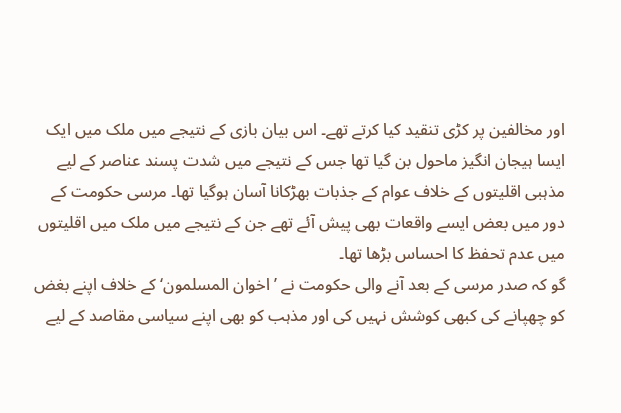اور مخالفین پر کڑی تنقید کیا کرتے تھے۔ اس بیان بازی کے نتیجے میں ملک میں ایک ایسا ہیجان انگیز ماحول بن گیا تھا جس کے نتیجے میں شدت پسند عناصر کے لیے مذہبی اقلیتوں کے خلاف عوام کے جذبات بھڑکانا آسان ہوگیا تھا۔ مرسی حکومت کے دور میں بعض ایسے واقعات بھی پیش آئے تھے جن کے نتیجے میں ملک میں اقلیتوں میں عدم تحفظ کا احساس بڑھا تھا۔
گو کہ صدر مرسی کے بعد آنے والی حکومت نے ’اخوان المسلمون‘ کے خلاف اپنے بغض کو چھپانے کی کبھی کوشش نہیں کی اور مذہب کو بھی اپنے سیاسی مقاصد کے لیے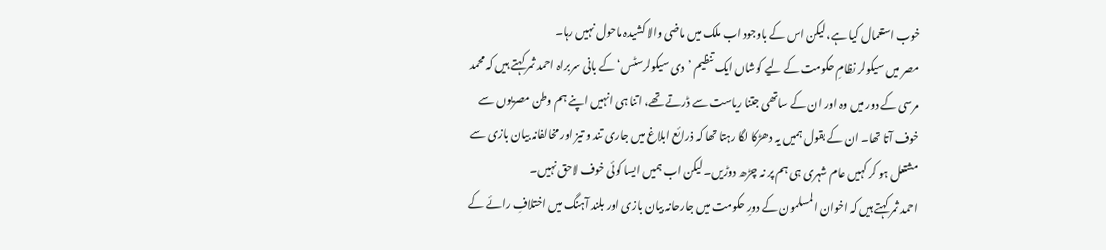خوب استعمال کیا ہے، لیکن اس کے باوجود اب ملک میں ماضی والا کشیدہ ماحول نہیں رہا۔
مصر میں سیکولر نظامِ حکومت کے لیے کوشاں ایک تنظیم ’دی سیکولرسٹس‘ کے بانی سربراہ احمد ثمر کہتے ہیں کہ محمد مرسی کے دور میں وہ اور ان کے ساتھی جتنا ریاست سے ڈرتے تھے، اتنا ہی انہیں اپنے ہم وطن مصریوں سے خوف آتا تھا۔ ان کے بقول ہمیں یہ دھڑکا لگا رہتا تھا کہ ذرائع ابلاغ میں جاری تند و تیز اور مخالفانہ بیان بازی سے مشتعل ہو کر کہیں عام شہری ہی ہم پر نہ چڑھ دوڑیں۔ لیکن اب ہمیں ایسا کوئی خوف لاحق نہیں۔
احمد ثمر کہتے ہیں کہ اخوان المسلمون کے دورِ حکومت میں جارحانہ بیان بازی اور بلند آہنگ میں اختلافِ رائے کے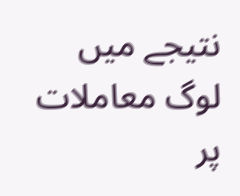نتیجے میں لوگ معاملات پر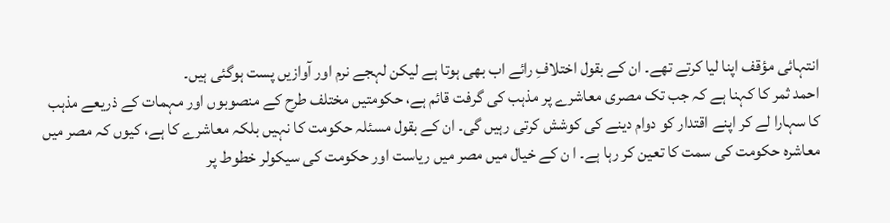انتہائی مؤقف اپنا لیا کرتے تھے۔ ان کے بقول اختلافِ رائے اب بھی ہوتا ہے لیکن لہجے نرم اور آوازیں پست ہوگئی ہیں۔
احمد ثمر کا کہنا ہے کہ جب تک مصری معاشرے پر مذہب کی گرفت قائم ہے، حکومتیں مختلف طرح کے منصوبوں اور مہمات کے ذریعے مذہب کا سہارا لے کر اپنے اقتدار کو دوام دینے کی کوشش کرتی رہیں گی۔ ان کے بقول مسئلہ حکومت کا نہیں بلکہ معاشرے کا ہے، کیوں کہ مصر میں معاشرہ حکومت کی سمت کا تعین کر رہا ہے۔ ا ن کے خیال میں مصر میں ریاست اور حکومت کی سیکولر خطوط پر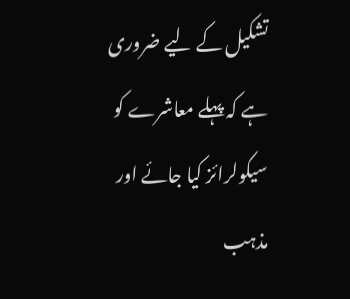تشکیل کے لیے ضروری ہے کہ پہلے معاشرے کو سیکولرائز کیا جائے اور مذہب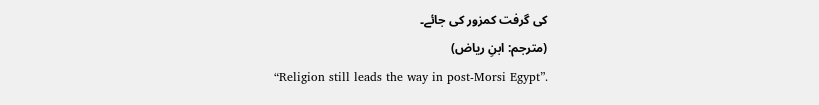کی گرفت کمزور کی جائے۔
(مترجم: ابنِ ریاض)
“Religion still leads the way in post-Morsi Egypt”.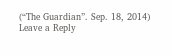(“The Guardian”. Sep. 18, 2014)
Leave a Reply